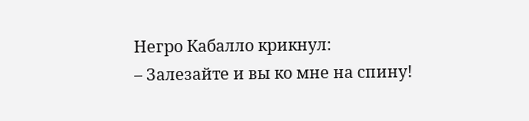Негро Кабалло крикнул:
– Залезайте и вы ко мне на спину!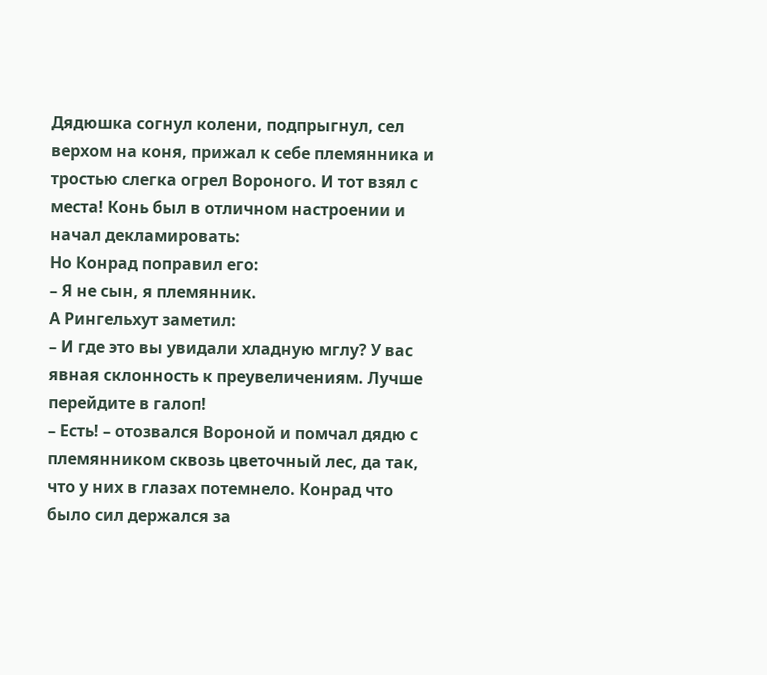Дядюшка согнул колени, подпрыгнул, сел верхом на коня, прижал к себе племянника и тростью слегка огрел Вороного. И тот взял с места! Конь был в отличном настроении и начал декламировать:
Но Конрад поправил его:
– Я не сын, я племянник.
А Рингельхут заметил:
– И где это вы увидали хладную мглу? У вас явная склонность к преувеличениям. Лучше перейдите в галоп!
– Есть! – отозвался Вороной и помчал дядю с племянником сквозь цветочный лес, да так, что у них в глазах потемнело. Конрад что было сил держался за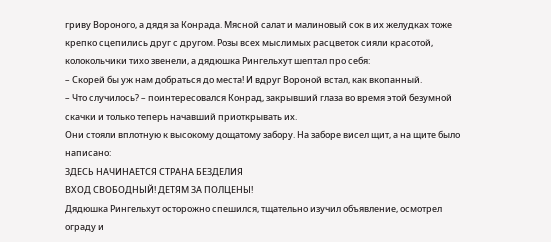гриву Вороного, а дядя за Конрада. Мясной салат и малиновый сок в их желудках тоже крепко сцепились друг с другом. Розы всех мыслимых расцветок сияли красотой, колокольчики тихо звенели, а дядюшка Рингельхут шептал про себя:
– Скорей бы уж нам добраться до места! И вдруг Вороной встал, как вкопанный.
– Что случилось? – поинтересовался Конрад, закрывший глаза во время этой безумной скачки и только теперь начавший приоткрывать их.
Они стояли вплотную к высокому дощатому забору. На заборе висел щит, а на щите было написано:
ЗДЕСЬ НАЧИНАЕТСЯ СТРАНА БЕЗДЕЛИЯ
ВХОД СВОБОДНЫЙ! ДЕТЯМ ЗА ПОЛЦЕНЫ!
Дядюшка Рингельхут осторожно спешился, тщательно изучил объявление, осмотрел ограду и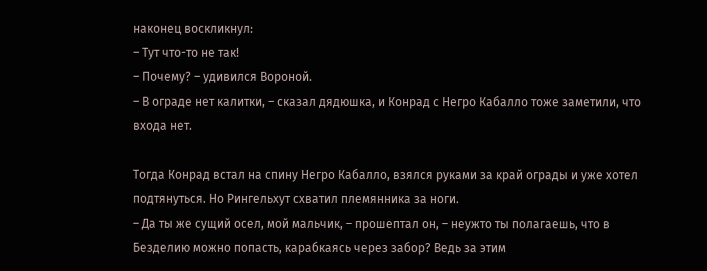наконец воскликнул:
– Тут что-то не так!
– Почему? – удивился Вороной.
– В ограде нет калитки, – сказал дядюшка, и Конрад с Негро Кабалло тоже заметили, что входа нет.

Тогда Конрад встал на спину Негро Кабалло, взялся руками за край ограды и уже хотел подтянуться. Но Рингельхут схватил племянника за ноги.
– Да ты же сущий осел, мой мальчик, – прошептал он, – неужто ты полагаешь, что в Безделию можно попасть, карабкаясь через забор? Ведь за этим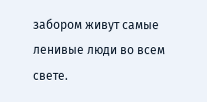забором живут самые ленивые люди во всем свете.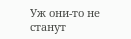Уж они-то не станут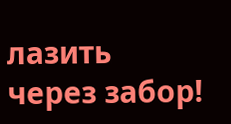лазить через забор!